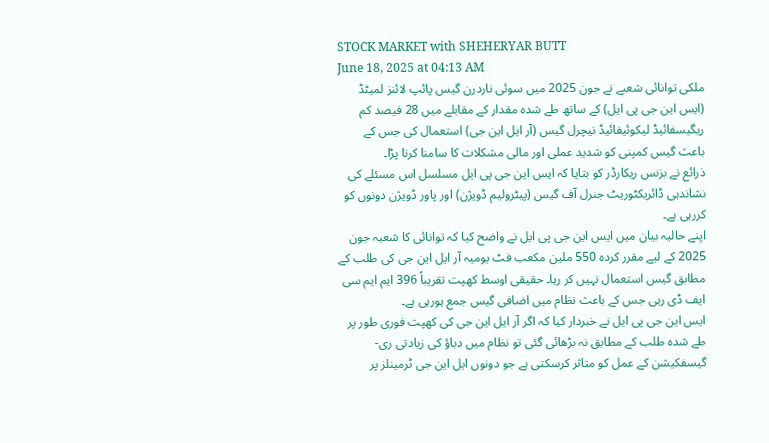STOCK MARKET with SHEHERYAR BUTT
June 18, 2025 at 04:13 AM
ملکی توانائی شعبے نے جون 2025 میں سوئی ناردرن گیس پائپ لائنز لمیٹڈ (ایس این جی پی ایل) کے ساتھ طے شدہ مقدار کے مقابلے میں 28 فیصد کم ریگیسفائیڈ لیکوئیفائیڈ نیچرل گیس (آر ایل این جی) استعمال کی جس کے باعث گیس کمپنی کو شدید عملی اور مالی مشکلات کا سامنا کرنا پڑا۔
ذرائع نے بزنس ریکارڈر کو بتایا کہ ایس این جی پی ایل مسلسل اس مسئلے کی نشاندہی ڈائریکٹوریٹ جنرل آف گیس (پیٹرولیم ڈویژن) اور پاور ڈویژن دونوں کو کررہی ہے۔
اپنے حالیہ بیان میں ایس این جی پی ایل نے واضح کیا کہ توانائی کا شعبہ جون 2025 کے لیے مقرر کردہ 550 ملین مکعب فٹ یومیہ آر ایل این جی کی طلب کے مطابق گیس استعمال نہیں کر رہا۔ حقیقی اوسط کھپت تقریباً 396 ایم ایم سی ایف ڈی رہی جس کے باعث نظام میں اضافی گیس جمع ہورہی ہے۔
ایس این جی پی ایل نے خبردار کیا کہ اگر آر ایل این جی کی کھپت فوری طور پر طے شدہ طلب کے مطابق نہ بڑھائی گئی تو نظام میں دباؤ کی زیادتی ری-گیسفکیشن کے عمل کو متاثر کرسکتی ہے جو دونوں ایل این جی ٹرمینلز پر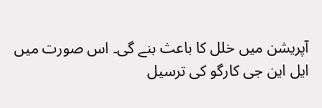آپریشن میں خلل کا باعث بنے گی۔ اس صورت میں ایل این جی کارگو کی ترسیل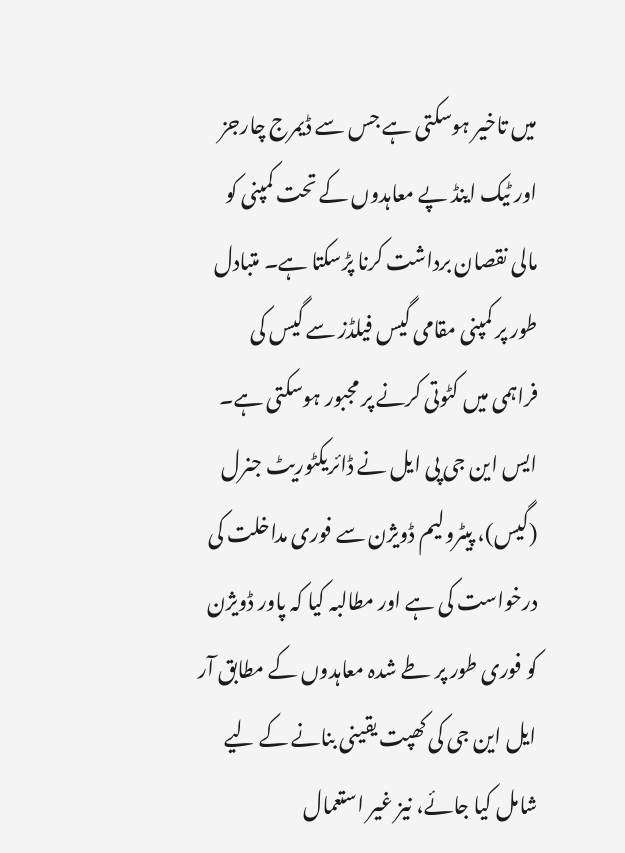میں تاخیر ہوسکتی ہے جس سے ڈیمرج چارجز اور ٹیک اینڈ پے معاہدوں کے تحت کمپنی کو مالی نقصان برداشت کرنا پڑسکتا ہے۔ متبادل طور پر کمپنی مقامی گیس فیلڈز سے گیس کی فراہمی میں کٹوتی کرنے پر مجبور ہوسکتی ہے۔
ایس این جی پی ایل نے ڈائریکٹوریٹ جنرل (گیس)، پیٹرولیم ڈویژن سے فوری مداخلت کی درخواست کی ہے اور مطالبہ کیا کہ پاور ڈویژن کو فوری طور پر طے شدہ معاہدوں کے مطابق آر ایل این جی کی کھپت یقینی بنانے کے لیے شامل کیا جائے، نیز غیر استعمال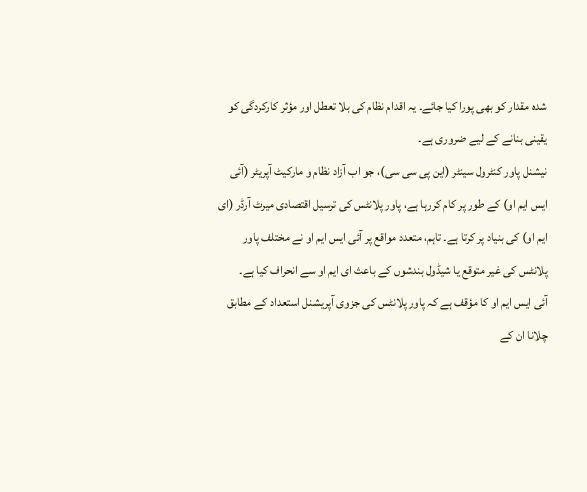شدہ مقدار کو بھی پورا کیا جائے۔ یہ اقدام نظام کی بلا تعطل اور مؤثر کارکردگی کو یقینی بنانے کے لیے ضروری ہے۔
نیشنل پاور کنٹرول سینٹر (این پی سی سی)، جو اب آزاد نظام و مارکیٹ آپریٹر (آئی ایس ایم او) کے طور پر کام کررہا ہے، پاور پلانٹس کی ترسیل اقتصادی میرٹ آرڈر (ای ایم او) کی بنیاد پر کرتا ہے۔ تاہم، متعدد مواقع پر آئی ایس ایم او نے مختلف پاور پلانٹس کی غیر متوقع یا شیڈول بندشوں کے باعث ای ایم او سے انحراف کیا ہے۔
آئی ایس ایم او کا مؤقف ہے کہ پاور پلانٹس کی جزوی آپریشنل استعداد کے مطابق چلانا ان کے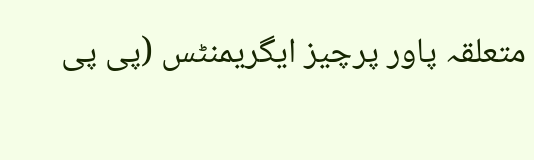متعلقہ پاور پرچیز ایگریمنٹس (پی پی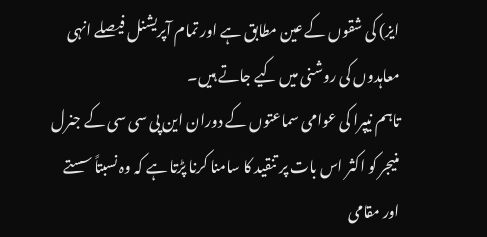ایز) کی شقوں کے عین مطابق ہے اور تمام آپریشنل فیصلے انہی معاہدوں کی روشنی میں کیے جاتے ہیں۔
تاہم نیپرا کی عوامی سماعتوں کے دوران این پی سی سی کے جنرل منیجر کو اکثر اس بات پر تنقید کا سامنا کرنا پڑتا ہے کہ وہ نسبتاً سستے اور مقامی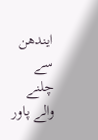ایندھن سے چلنے والے پاور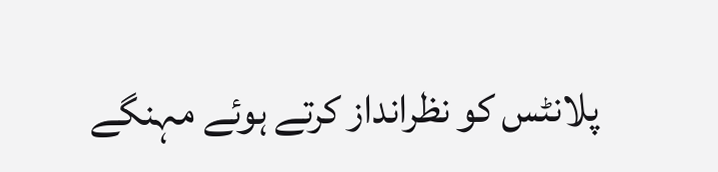پلانٹس کو نظرانداز کرتے ہوئے مہنگے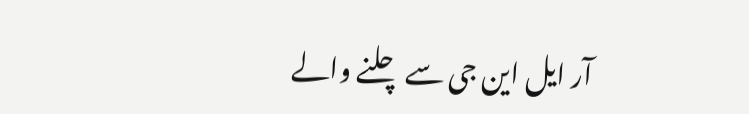آر ایل این جی سے چلنے والے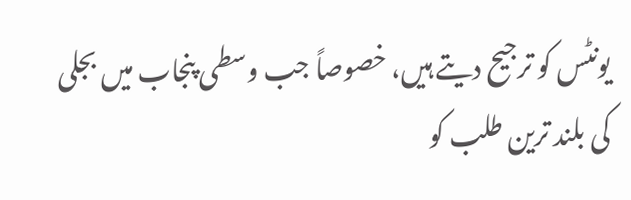یونٹس کو ترجیح دیتے ہیں، خصوصاً جب وسطی پنجاب میں بجلی کی بلند ترین طلب کو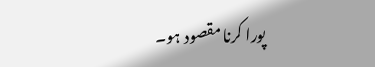پورا کرنا مقصود ہو۔